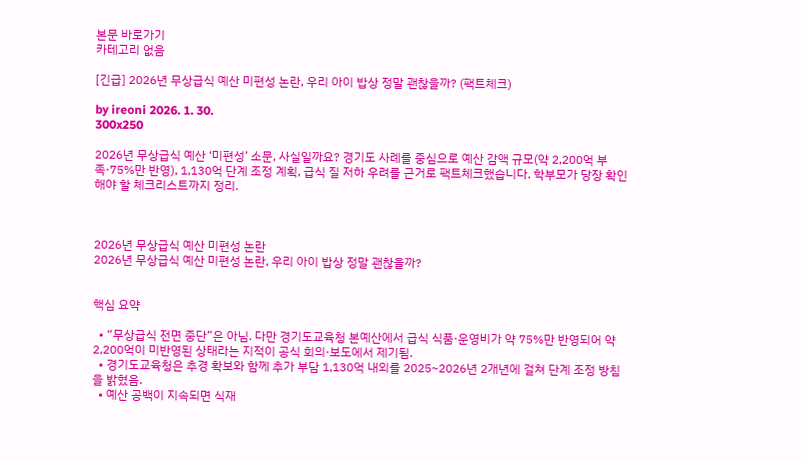본문 바로가기
카테고리 없음

[긴급] 2026년 무상급식 예산 미편성 논란, 우리 아이 밥상 정말 괜찮을까? (팩트체크)

by ireoni 2026. 1. 30.
300x250

2026년 무상급식 예산 ‘미편성’ 소문, 사실일까요? 경기도 사례를 중심으로 예산 감액 규모(약 2,200억 부족·75%만 반영), 1,130억 단계 조정 계획, 급식 질 저하 우려를 근거로 팩트체크했습니다. 학부모가 당장 확인해야 할 체크리스트까지 정리.



2026년 무상급식 예산 미편성 논란
2026년 무상급식 예산 미편성 논란, 우리 아이 밥상 정말 괜찮을까?


핵심 요약

  • “무상급식 전면 중단”은 아님. 다만 경기도교육청 본예산에서 급식 식품·운영비가 약 75%만 반영되어 약 2,200억이 미반영된 상태라는 지적이 공식 회의·보도에서 제기됨.
  • 경기도교육청은 추경 확보와 함께 추가 부담 1,130억 내외를 2025~2026년 2개년에 걸쳐 단계 조정 방침을 밝혔음.
  • 예산 공백이 지속되면 식재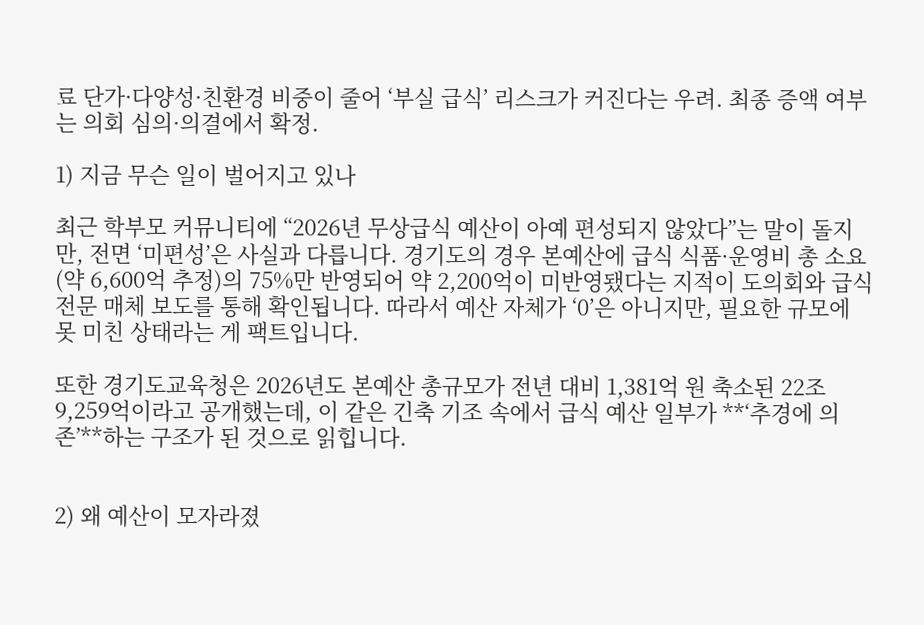료 단가·다양성·친환경 비중이 줄어 ‘부실 급식’ 리스크가 커진다는 우려. 최종 증액 여부는 의회 심의·의결에서 확정.

1) 지금 무슨 일이 벌어지고 있나

최근 학부모 커뮤니티에 “2026년 무상급식 예산이 아예 편성되지 않았다”는 말이 돌지만, 전면 ‘미편성’은 사실과 다릅니다. 경기도의 경우 본예산에 급식 식품·운영비 총 소요(약 6,600억 추정)의 75%만 반영되어 약 2,200억이 미반영됐다는 지적이 도의회와 급식 전문 매체 보도를 통해 확인됩니다. 따라서 예산 자체가 ‘0’은 아니지만, 필요한 규모에 못 미친 상태라는 게 팩트입니다.

또한 경기도교육청은 2026년도 본예산 총규모가 전년 대비 1,381억 원 축소된 22조 9,259억이라고 공개했는데, 이 같은 긴축 기조 속에서 급식 예산 일부가 **‘추경에 의존’**하는 구조가 된 것으로 읽힙니다.


2) 왜 예산이 모자라졌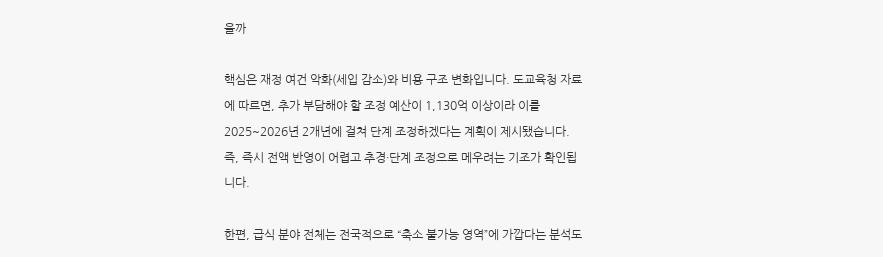을까

핵심은 재정 여건 악화(세입 감소)와 비용 구조 변화입니다. 도교육청 자료에 따르면, 추가 부담해야 할 조정 예산이 1,130억 이상이라 이를 2025~2026년 2개년에 걸쳐 단계 조정하겠다는 계획이 제시됐습니다. 즉, 즉시 전액 반영이 어렵고 추경·단계 조정으로 메우려는 기조가 확인됩니다.

한편, 급식 분야 전체는 전국적으로 “축소 불가능 영역”에 가깝다는 분석도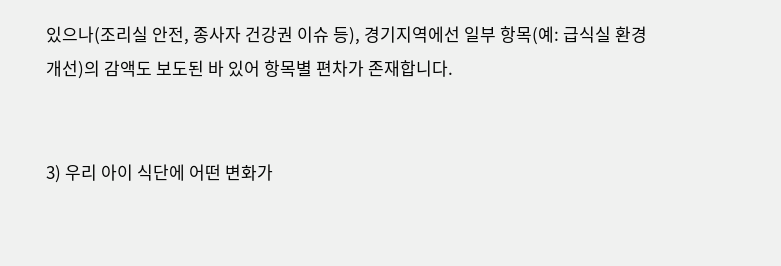있으나(조리실 안전, 종사자 건강권 이슈 등), 경기지역에선 일부 항목(예: 급식실 환경 개선)의 감액도 보도된 바 있어 항목별 편차가 존재합니다.


3) 우리 아이 식단에 어떤 변화가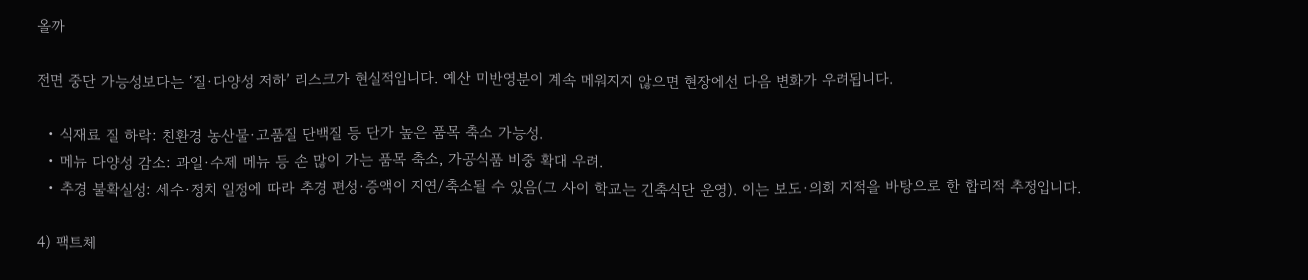올까

전면 중단 가능성보다는 ‘질·다양성 저하’ 리스크가 현실적입니다. 예산 미반영분이 계속 메워지지 않으면 현장에선 다음 변화가 우려됩니다.

  • 식재료 질 하락: 친환경 농산물·고품질 단백질 등 단가 높은 품목 축소 가능성.
  • 메뉴 다양성 감소: 과일·수제 메뉴 등 손 많이 가는 품목 축소, 가공식품 비중 확대 우려.
  • 추경 불확실성: 세수·정치 일정에 따라 추경 편성·증액이 지연/축소될 수 있음(그 사이 학교는 긴축식단 운영). 이는 보도·의회 지적을 바탕으로 한 합리적 추정입니다.

4) 팩트체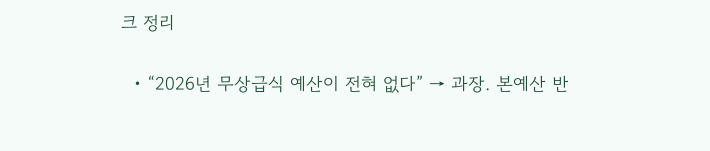크 정리

  • “2026년 무상급식 예산이 전혀 없다” → 과장. 본예산 반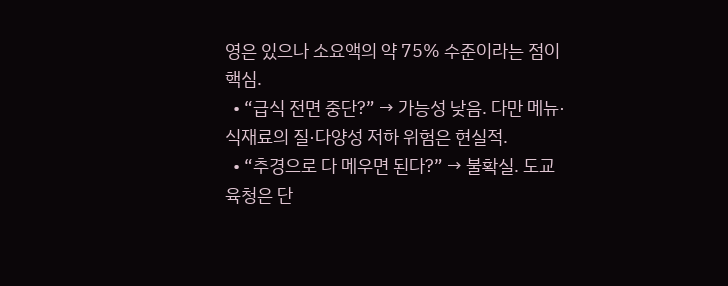영은 있으나 소요액의 약 75% 수준이라는 점이 핵심.
  • “급식 전면 중단?” → 가능성 낮음. 다만 메뉴·식재료의 질·다양성 저하 위험은 현실적.
  • “추경으로 다 메우면 된다?” → 불확실. 도교육청은 단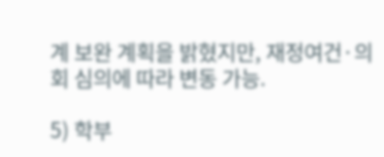계 보완 계획을 밝혔지만, 재정여건·의회 심의에 따라 변동 가능.

5) 학부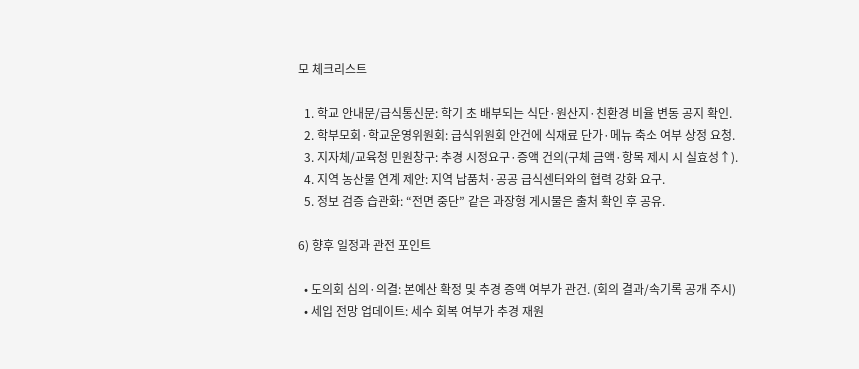모 체크리스트

  1. 학교 안내문/급식통신문: 학기 초 배부되는 식단·원산지·친환경 비율 변동 공지 확인.
  2. 학부모회·학교운영위원회: 급식위원회 안건에 식재료 단가·메뉴 축소 여부 상정 요청.
  3. 지자체/교육청 민원창구: 추경 시정요구·증액 건의(구체 금액·항목 제시 시 실효성↑).
  4. 지역 농산물 연계 제안: 지역 납품처·공공 급식센터와의 협력 강화 요구.
  5. 정보 검증 습관화: “전면 중단” 같은 과장형 게시물은 출처 확인 후 공유.

6) 향후 일정과 관전 포인트

  • 도의회 심의·의결: 본예산 확정 및 추경 증액 여부가 관건. (회의 결과/속기록 공개 주시)
  • 세입 전망 업데이트: 세수 회복 여부가 추경 재원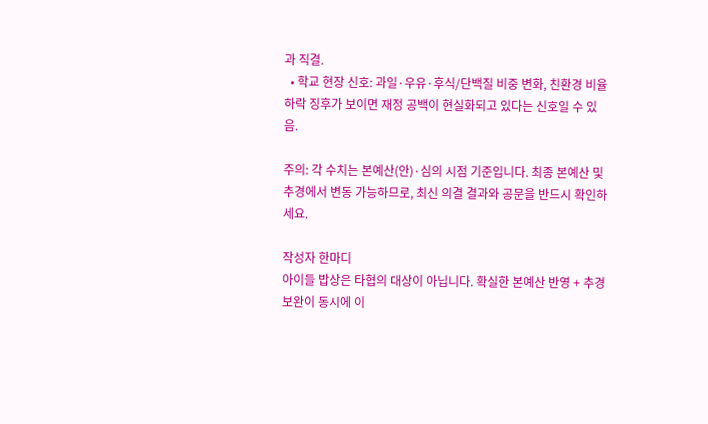과 직결.
  • 학교 현장 신호: 과일·우유·후식/단백질 비중 변화, 친환경 비율 하락 징후가 보이면 재정 공백이 현실화되고 있다는 신호일 수 있음.

주의: 각 수치는 본예산(안)·심의 시점 기준입니다. 최종 본예산 및 추경에서 변동 가능하므로, 최신 의결 결과와 공문을 반드시 확인하세요.

작성자 한마디
아이들 밥상은 타협의 대상이 아닙니다. 확실한 본예산 반영 + 추경 보완이 동시에 이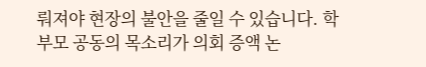뤄져야 현장의 불안을 줄일 수 있습니다. 학부모 공동의 목소리가 의회 증액 논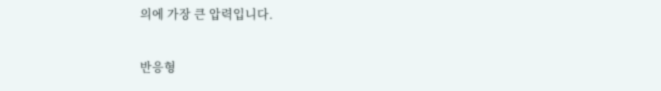의에 가장 큰 압력입니다.

반응형